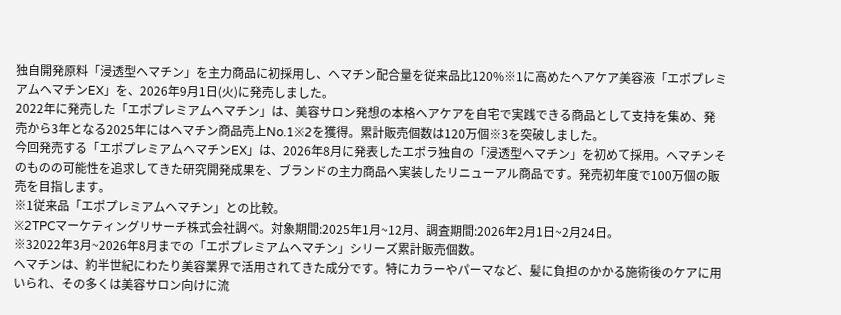独自開発原料「浸透型ヘマチン」を主力商品に初採用し、ヘマチン配合量を従来品比120%※1に高めたヘアケア美容液「エポプレミアムヘマチンEX」を、2026年9月1日(火)に発売しました。
2022年に発売した「エポプレミアムヘマチン」は、美容サロン発想の本格ヘアケアを自宅で実践できる商品として支持を集め、発売から3年となる2025年にはヘマチン商品売上No.1※2を獲得。累計販売個数は120万個※3を突破しました。
今回発売する「エポプレミアムヘマチンEX」は、2026年8月に発表したエポラ独自の「浸透型ヘマチン」を初めて採用。ヘマチンそのものの可能性を追求してきた研究開発成果を、ブランドの主力商品へ実装したリニューアル商品です。発売初年度で100万個の販売を目指します。
※1従来品「エポプレミアムヘマチン」との比較。
※2TPCマーケティングリサーチ株式会社調べ。対象期間:2025年1月~12月、調査期間:2026年2月1日~2月24日。
※32022年3月~2026年8月までの「エポプレミアムヘマチン」シリーズ累計販売個数。
ヘマチンは、約半世紀にわたり美容業界で活用されてきた成分です。特にカラーやパーマなど、髪に負担のかかる施術後のケアに用いられ、その多くは美容サロン向けに流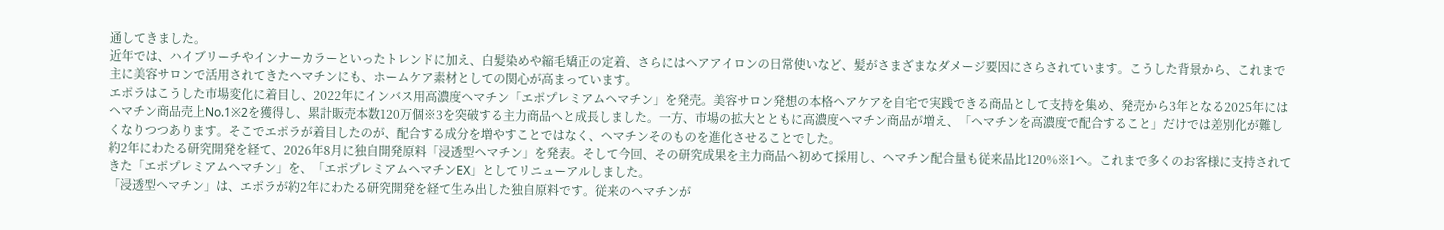通してきました。
近年では、ハイブリーチやインナーカラーといったトレンドに加え、白髪染めや縮毛矯正の定着、さらにはヘアアイロンの日常使いなど、髪がさまざまなダメージ要因にさらされています。こうした背景から、これまで主に美容サロンで活用されてきたヘマチンにも、ホームケア素材としての関心が高まっています。
エポラはこうした市場変化に着目し、2022年にインバス用高濃度ヘマチン「エポプレミアムヘマチン」を発売。美容サロン発想の本格ヘアケアを自宅で実践できる商品として支持を集め、発売から3年となる2025年にはヘマチン商品売上No.1※2を獲得し、累計販売本数120万個※3を突破する主力商品へと成長しました。一方、市場の拡大とともに高濃度ヘマチン商品が増え、「ヘマチンを高濃度で配合すること」だけでは差別化が難しくなりつつあります。そこでエポラが着目したのが、配合する成分を増やすことではなく、ヘマチンそのものを進化させることでした。
約2年にわたる研究開発を経て、2026年8月に独自開発原料「浸透型ヘマチン」を発表。そして今回、その研究成果を主力商品へ初めて採用し、ヘマチン配合量も従来品比120%※1へ。これまで多くのお客様に支持されてきた「エポプレミアムヘマチン」を、「エポプレミアムヘマチンEX」としてリニューアルしました。
「浸透型ヘマチン」は、エポラが約2年にわたる研究開発を経て生み出した独自原料です。従来のヘマチンが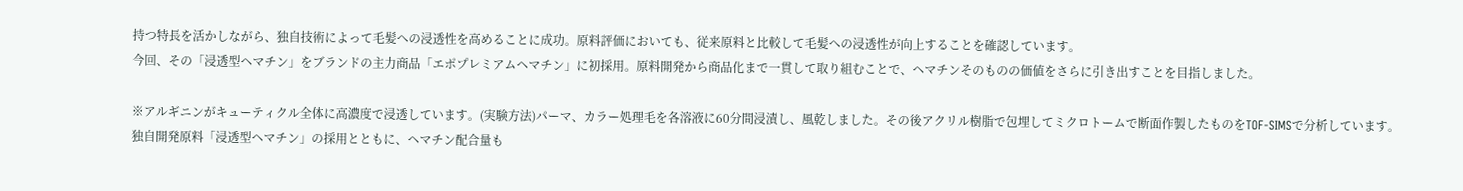持つ特長を活かしながら、独自技術によって毛髪への浸透性を高めることに成功。原料評価においても、従来原料と比較して毛髪への浸透性が向上することを確認しています。
今回、その「浸透型ヘマチン」をブランドの主力商品「エポプレミアムヘマチン」に初採用。原料開発から商品化まで一貫して取り組むことで、ヘマチンそのものの価値をさらに引き出すことを目指しました。

※アルギニンがキューティクル全体に高濃度で浸透しています。(実験方法)パーマ、カラー処理毛を各溶液に60分間浸漬し、風乾しました。その後アクリル樹脂で包埋してミクロトームで断面作製したものをTOF-SIMSで分析しています。
独自開発原料「浸透型ヘマチン」の採用とともに、ヘマチン配合量も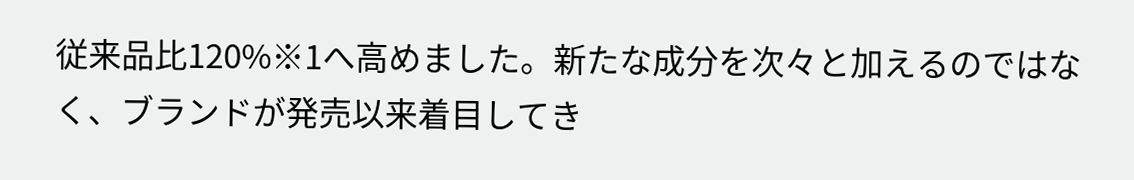従来品比120%※1へ高めました。新たな成分を次々と加えるのではなく、ブランドが発売以来着目してき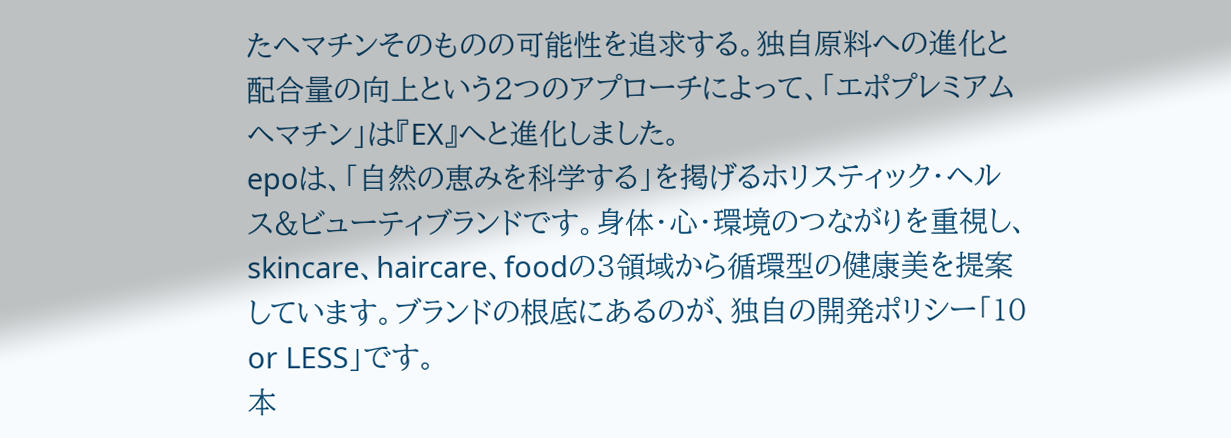たヘマチンそのものの可能性を追求する。独自原料への進化と配合量の向上という2つのアプローチによって、「エポプレミアムヘマチン」は『EX』へと進化しました。
epoは、「自然の恵みを科学する」を掲げるホリスティック・ヘルス&ビューティブランドです。身体・心・環境のつながりを重視し、skincare、haircare、foodの3領域から循環型の健康美を提案しています。ブランドの根底にあるのが、独自の開発ポリシー「10 or LESS」です。
本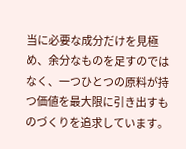当に必要な成分だけを見極め、余分なものを足すのではなく、一つひとつの原料が持つ価値を最大限に引き出すものづくりを追求しています。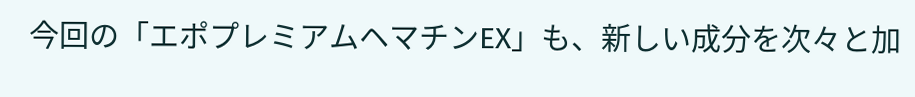今回の「エポプレミアムヘマチンEX」も、新しい成分を次々と加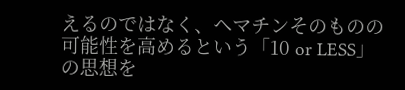えるのではなく、ヘマチンそのものの可能性を高めるという「10 or LESS」の思想を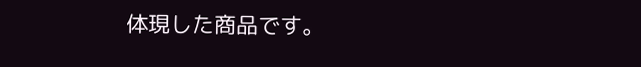体現した商品です。